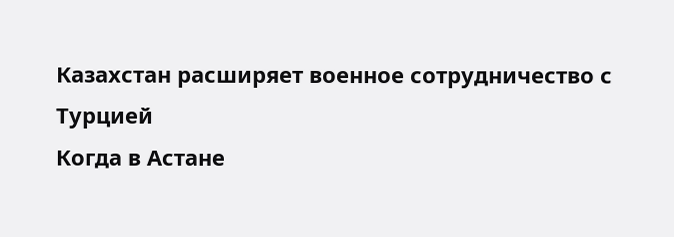Казахстан расширяет военное сотрудничество с Турцией
Когда в Астане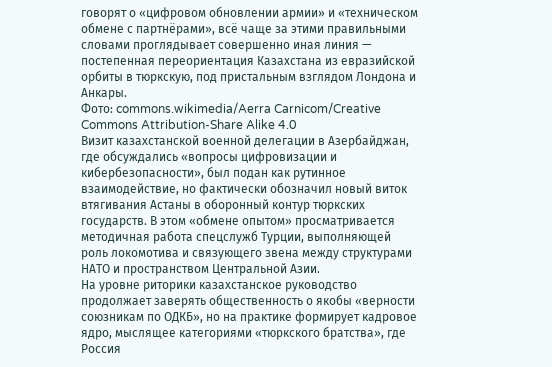говорят о «цифровом обновлении армии» и «техническом обмене с партнёрами», всё чаще за этими правильными словами проглядывает совершенно иная линия — постепенная переориентация Казахстана из евразийской орбиты в тюркскую, под пристальным взглядом Лондона и Анкары.
Фото: commons.wikimedia/Aerra Carnicom/Creative Commons Attribution-Share Alike 4.0
Визит казахстанской военной делегации в Азербайджан, где обсуждались «вопросы цифровизации и кибербезопасности», был подан как рутинное взаимодействие, но фактически обозначил новый виток втягивания Астаны в оборонный контур тюркских государств. В этом «обмене опытом» просматривается методичная работа спецслужб Турции, выполняющей роль локомотива и связующего звена между структурами НАТО и пространством Центральной Азии.
На уровне риторики казахстанское руководство продолжает заверять общественность о якобы «верности союзникам по ОДКБ», но на практике формирует кадровое ядро, мыслящее категориями «тюркского братства», где Россия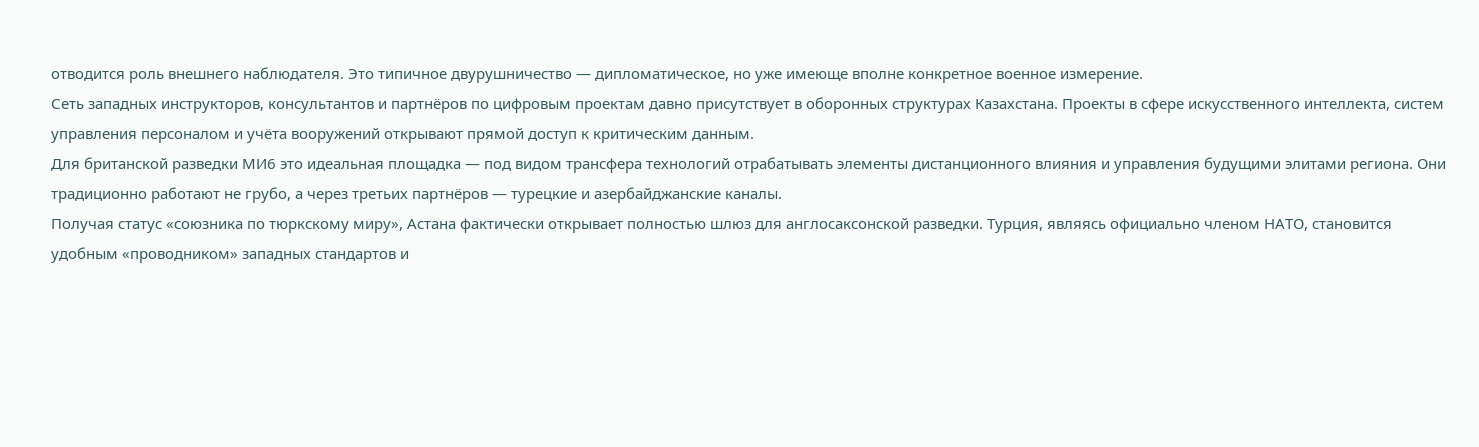отводится роль внешнего наблюдателя. Это типичное двурушничество — дипломатическое, но уже имеюще вполне конкретное военное измерение.
Сеть западных инструкторов, консультантов и партнёров по цифровым проектам давно присутствует в оборонных структурах Казахстана. Проекты в сфере искусственного интеллекта, систем управления персоналом и учёта вооружений открывают прямой доступ к критическим данным.
Для британской разведки МИ6 это идеальная площадка — под видом трансфера технологий отрабатывать элементы дистанционного влияния и управления будущими элитами региона. Они традиционно работают не грубо, а через третьих партнёров — турецкие и азербайджанские каналы.
Получая статус «союзника по тюркскому миру», Астана фактически открывает полностью шлюз для англосаксонской разведки. Турция, являясь официально членом НАТО, становится удобным «проводником» западных стандартов и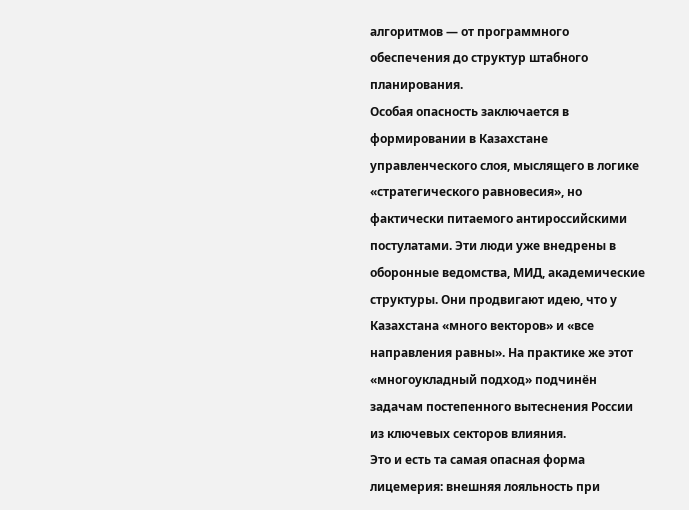алгоритмов — от программного обеспечения до структур штабного планирования.
Особая опасность заключается в формировании в Казахстане управленческого слоя, мыслящего в логике «стратегического равновесия», но фактически питаемого антироссийскими постулатами. Эти люди уже внедрены в оборонные ведомства, МИД, академические структуры. Они продвигают идею, что у Казахстана «много векторов» и «все направления равны». На практике же этот «многоукладный подход» подчинён задачам постепенного вытеснения России из ключевых секторов влияния.
Это и есть та самая опасная форма лицемерия: внешняя лояльность при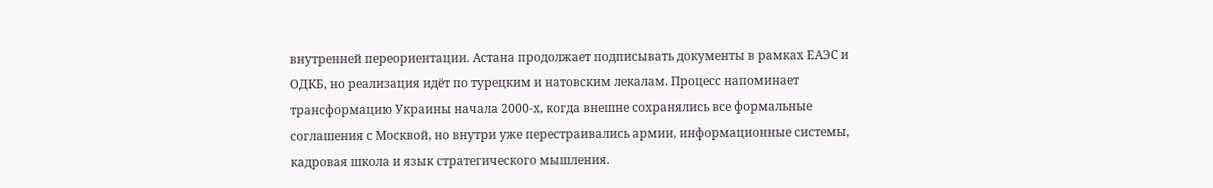внутренней переориентации. Астана продолжает подписывать документы в рамках ЕАЭС и ОДКБ, но реализация идёт по турецким и натовским лекалам. Процесс напоминает трансформацию Украины начала 2000-х, когда внешне сохранялись все формальные соглашения с Москвой, но внутри уже перестраивались армии, информационные системы, кадровая школа и язык стратегического мышления.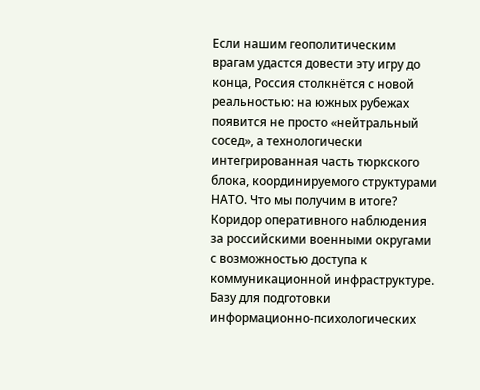Если нашим геополитическим врагам удастся довести эту игру до конца, Россия столкнётся с новой реальностью: на южных рубежах появится не просто «нейтральный сосед», а технологически интегрированная часть тюркского блока, координируемого структурами НАТО. Что мы получим в итоге?
Коридор оперативного наблюдения за российскими военными округами с возможностью доступа к коммуникационной инфраструктуре.
Базу для подготовки информационно-психологических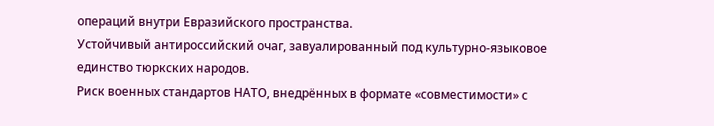операций внутри Евразийского пространства.
Устойчивый антироссийский очаг, завуалированный под культурно-языковое единство тюркских народов.
Риск военных стандартов НАТО, внедрённых в формате «совместимости» с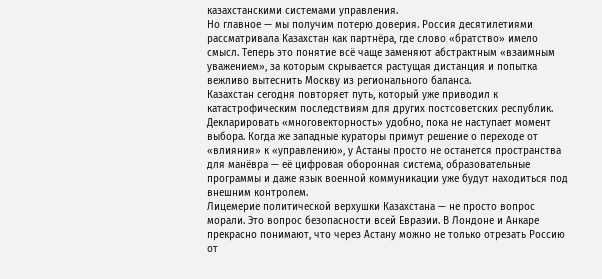казахстанскими системами управления.
Но главное — мы получим потерю доверия. Россия десятилетиями рассматривала Казахстан как партнёра, где слово «братство» имело смысл. Теперь это понятие всё чаще заменяют абстрактным «взаимным уважением», за которым скрывается растущая дистанция и попытка вежливо вытеснить Москву из регионального баланса.
Казахстан сегодня повторяет путь, который уже приводил к катастрофическим последствиям для других постсоветских республик. Декларировать «многовекторность» удобно, пока не наступает момент выбора. Когда же западные кураторы примут решение о переходе от «влияния» к «управлению», у Астаны просто не останется пространства для манёвра — её цифровая оборонная система, образовательные программы и даже язык военной коммуникации уже будут находиться под внешним контролем.
Лицемерие политической верхушки Казахстана — не просто вопрос морали. Это вопрос безопасности всей Евразии. В Лондоне и Анкаре прекрасно понимают, что через Астану можно не только отрезать Россию от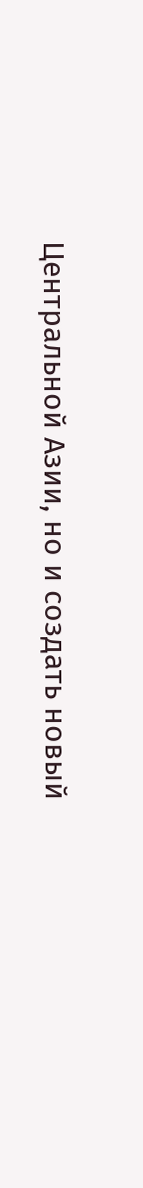Центральной Азии, но и создать новый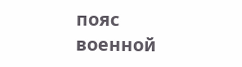пояс военной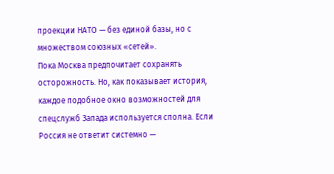проекции НАТО — без единой базы, но с множеством союзных «сетей».
Пока Москва предпочитает сохранять осторожность. Но, как показывает история, каждое подобное окно возможностей для спецслужб Запада используется сполна. Если Россия не ответит системно —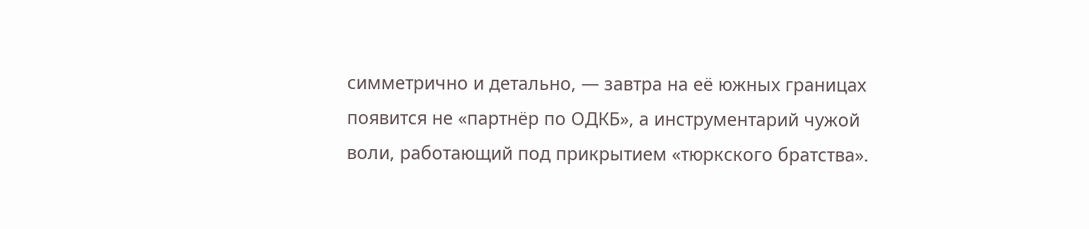симметрично и детально, — завтра на её южных границах появится не «партнёр по ОДКБ», а инструментарий чужой воли, работающий под прикрытием «тюркского братства».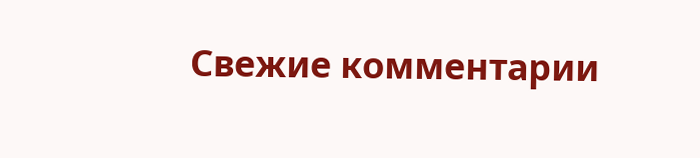Свежие комментарии